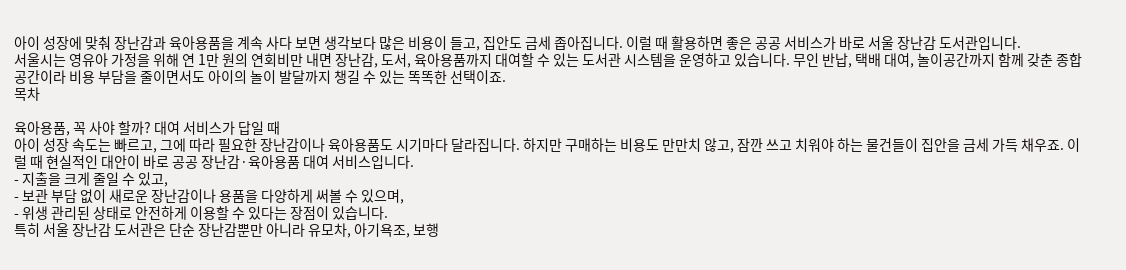아이 성장에 맞춰 장난감과 육아용품을 계속 사다 보면 생각보다 많은 비용이 들고, 집안도 금세 좁아집니다. 이럴 때 활용하면 좋은 공공 서비스가 바로 서울 장난감 도서관입니다.
서울시는 영유아 가정을 위해 연 1만 원의 연회비만 내면 장난감, 도서, 육아용품까지 대여할 수 있는 도서관 시스템을 운영하고 있습니다. 무인 반납, 택배 대여, 놀이공간까지 함께 갖춘 종합 공간이라 비용 부담을 줄이면서도 아이의 놀이 발달까지 챙길 수 있는 똑똑한 선택이죠.
목차

육아용품, 꼭 사야 할까? 대여 서비스가 답일 때
아이 성장 속도는 빠르고, 그에 따라 필요한 장난감이나 육아용품도 시기마다 달라집니다. 하지만 구매하는 비용도 만만치 않고, 잠깐 쓰고 치워야 하는 물건들이 집안을 금세 가득 채우죠. 이럴 때 현실적인 대안이 바로 공공 장난감·육아용품 대여 서비스입니다.
- 지출을 크게 줄일 수 있고,
- 보관 부담 없이 새로운 장난감이나 용품을 다양하게 써볼 수 있으며,
- 위생 관리된 상태로 안전하게 이용할 수 있다는 장점이 있습니다.
특히 서울 장난감 도서관은 단순 장난감뿐만 아니라 유모차, 아기욕조, 보행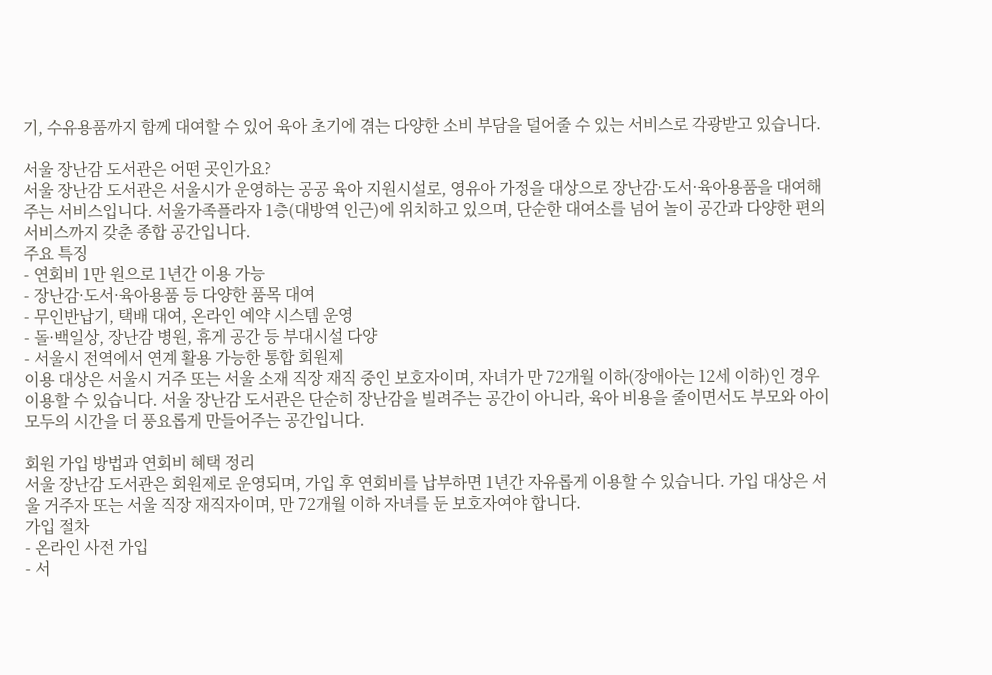기, 수유용품까지 함께 대여할 수 있어 육아 초기에 겪는 다양한 소비 부담을 덜어줄 수 있는 서비스로 각광받고 있습니다.

서울 장난감 도서관은 어떤 곳인가요?
서울 장난감 도서관은 서울시가 운영하는 공공 육아 지원시설로, 영유아 가정을 대상으로 장난감·도서·육아용품을 대여해주는 서비스입니다. 서울가족플라자 1층(대방역 인근)에 위치하고 있으며, 단순한 대여소를 넘어 놀이 공간과 다양한 편의 서비스까지 갖춘 종합 공간입니다.
주요 특징
- 연회비 1만 원으로 1년간 이용 가능
- 장난감·도서·육아용품 등 다양한 품목 대여
- 무인반납기, 택배 대여, 온라인 예약 시스템 운영
- 돌·백일상, 장난감 병원, 휴게 공간 등 부대시설 다양
- 서울시 전역에서 연계 활용 가능한 통합 회원제
이용 대상은 서울시 거주 또는 서울 소재 직장 재직 중인 보호자이며, 자녀가 만 72개월 이하(장애아는 12세 이하)인 경우 이용할 수 있습니다. 서울 장난감 도서관은 단순히 장난감을 빌려주는 공간이 아니라, 육아 비용을 줄이면서도 부모와 아이 모두의 시간을 더 풍요롭게 만들어주는 공간입니다.

회원 가입 방법과 연회비 혜택 정리
서울 장난감 도서관은 회원제로 운영되며, 가입 후 연회비를 납부하면 1년간 자유롭게 이용할 수 있습니다. 가입 대상은 서울 거주자 또는 서울 직장 재직자이며, 만 72개월 이하 자녀를 둔 보호자여야 합니다.
가입 절차
- 온라인 사전 가입
- 서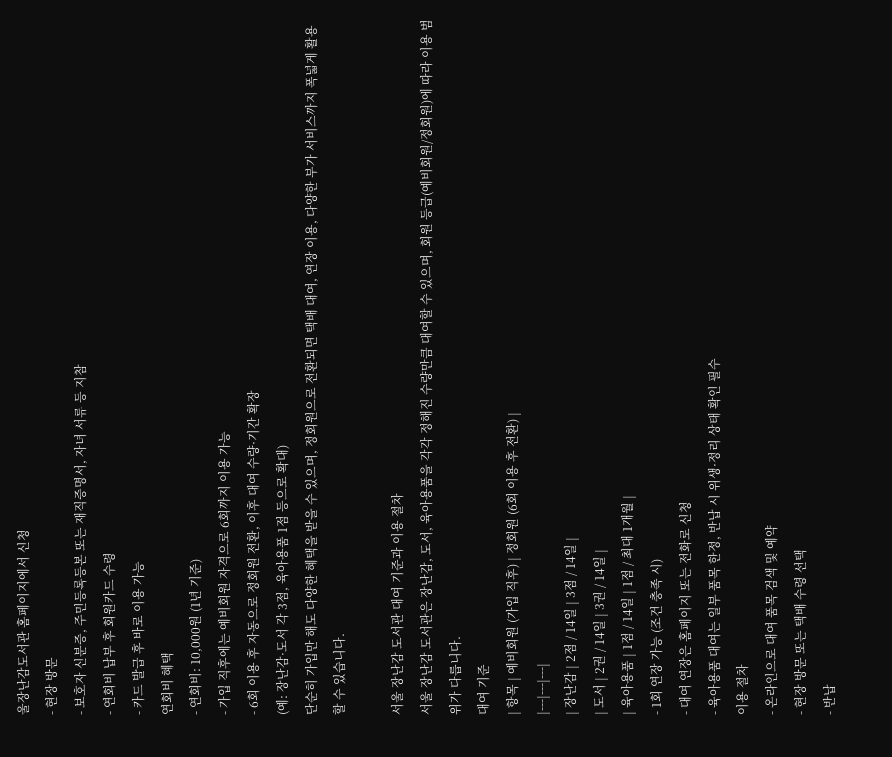울장난감도서관 홈페이지에서 신청
- 현장 방문
- 보호자 신분증, 주민등록등본 또는 재직증명서, 자녀 서류 등 지참
- 연회비 납부 후 회원카드 수령
- 카드 발급 후 바로 이용 가능
연회비 혜택
- 연회비: 10,000원 (1년 기준)
- 가입 직후에는 예비회원 자격으로 6회까지 이용 가능
- 6회 이용 후 자동으로 정회원 전환, 이후 대여 수량·기간 확장
(예: 장난감·도서 각 3점, 육아용품 1점 등으로 확대)
단순히 가입만 해도 다양한 혜택을 받을 수 있으며, 정회원으로 전환되면 택배 대여, 연장 이용, 다양한 부가 서비스까지 폭넓게 활용할 수 있습니다.

서울 장난감 도서관 대여 기준과 이용 절차
서울 장난감 도서관은 장난감, 도서, 육아용품을 각각 정해진 수량만큼 대여할 수 있으며, 회원 등급(예비회원/정회원)에 따라 이용 범위가 다릅니다.
대여 기준
| 항목 | 예비회원 (가입 직후) | 정회원 (6회 이용 후 전환) |
|---|---|---|
| 장난감 | 2점 / 14일 | 3점 / 14일 |
| 도서 | 2권 / 14일 | 3권 / 14일 |
| 육아용품 | 1점 / 14일 | 1점 / 최대 1개월 |
- 1회 연장 가능 (조건 충족 시)
- 대여 연장은 홈페이지 또는 전화로 신청
- 육아용품 대여는 일부 품목 한정, 반납 시 위생·정리 상태 확인 필수
이용 절차
- 온라인으로 대여 품목 검색 및 예약
- 현장 방문 또는 택배 수령 선택
- 반납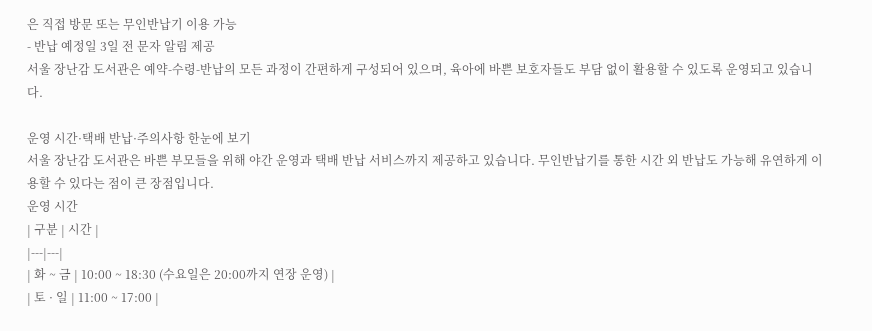은 직접 방문 또는 무인반납기 이용 가능
- 반납 예정일 3일 전 문자 알림 제공
서울 장난감 도서관은 예약-수령-반납의 모든 과정이 간편하게 구성되어 있으며, 육아에 바쁜 보호자들도 부담 없이 활용할 수 있도록 운영되고 있습니다.

운영 시간·택배 반납·주의사항 한눈에 보기
서울 장난감 도서관은 바쁜 부모들을 위해 야간 운영과 택배 반납 서비스까지 제공하고 있습니다. 무인반납기를 통한 시간 외 반납도 가능해 유연하게 이용할 수 있다는 점이 큰 장점입니다.
운영 시간
| 구분 | 시간 |
|---|---|
| 화 ~ 금 | 10:00 ~ 18:30 (수요일은 20:00까지 연장 운영) |
| 토 · 일 | 11:00 ~ 17:00 |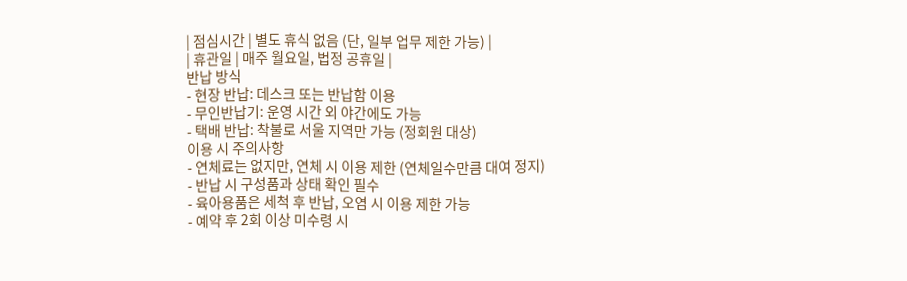| 점심시간 | 별도 휴식 없음 (단, 일부 업무 제한 가능) |
| 휴관일 | 매주 월요일, 법정 공휴일 |
반납 방식
- 현장 반납: 데스크 또는 반납함 이용
- 무인반납기: 운영 시간 외 야간에도 가능
- 택배 반납: 착불로 서울 지역만 가능 (정회원 대상)
이용 시 주의사항
- 연체료는 없지만, 연체 시 이용 제한 (연체일수만큼 대여 정지)
- 반납 시 구성품과 상태 확인 필수
- 육아용품은 세척 후 반납, 오염 시 이용 제한 가능
- 예약 후 2회 이상 미수령 시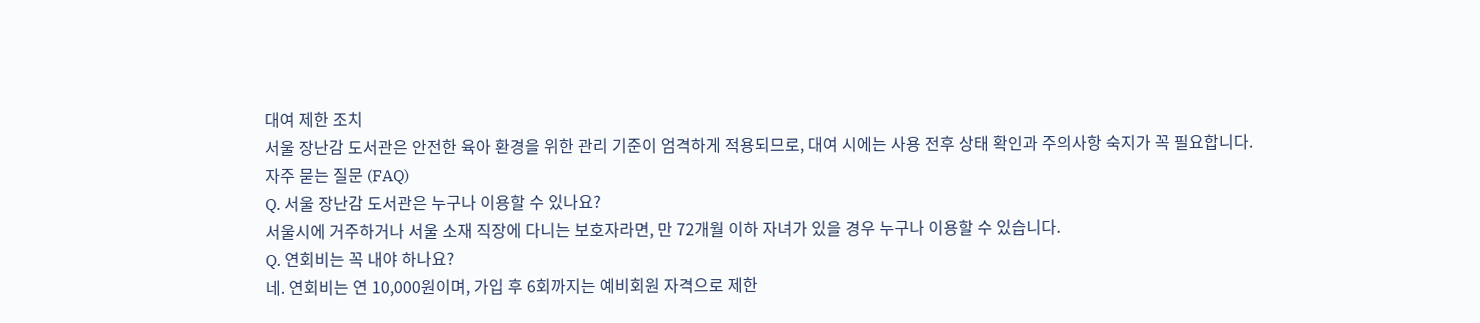대여 제한 조치
서울 장난감 도서관은 안전한 육아 환경을 위한 관리 기준이 엄격하게 적용되므로, 대여 시에는 사용 전후 상태 확인과 주의사항 숙지가 꼭 필요합니다.
자주 묻는 질문 (FAQ)
Q. 서울 장난감 도서관은 누구나 이용할 수 있나요?
서울시에 거주하거나 서울 소재 직장에 다니는 보호자라면, 만 72개월 이하 자녀가 있을 경우 누구나 이용할 수 있습니다.
Q. 연회비는 꼭 내야 하나요?
네. 연회비는 연 10,000원이며, 가입 후 6회까지는 예비회원 자격으로 제한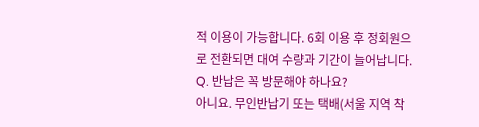적 이용이 가능합니다. 6회 이용 후 정회원으로 전환되면 대여 수량과 기간이 늘어납니다.
Q. 반납은 꼭 방문해야 하나요?
아니요. 무인반납기 또는 택배(서울 지역 착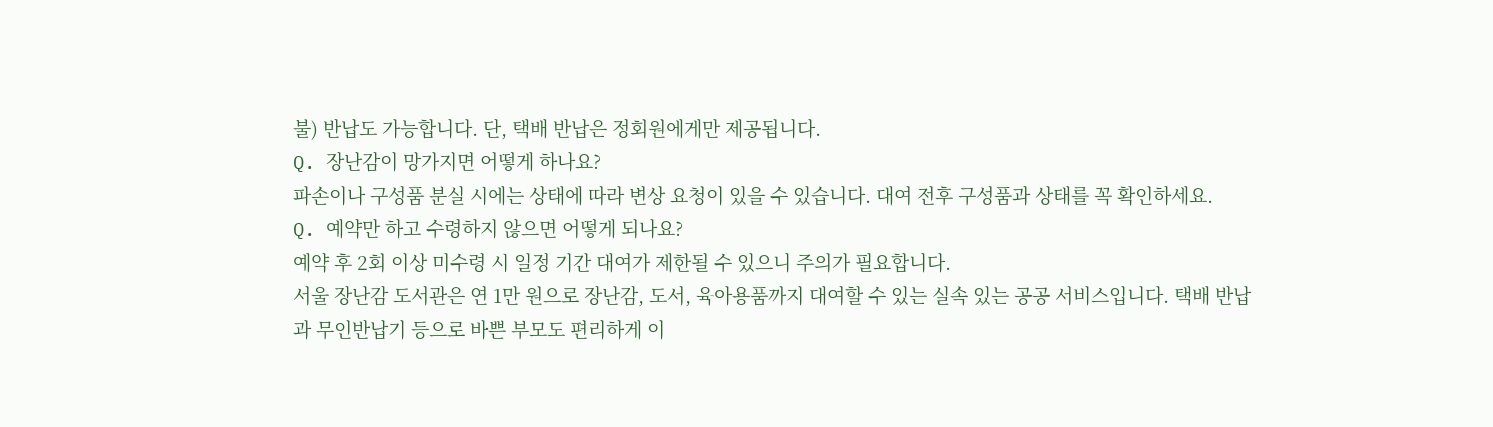불) 반납도 가능합니다. 단, 택배 반납은 정회원에게만 제공됩니다.
Q. 장난감이 망가지면 어떻게 하나요?
파손이나 구성품 분실 시에는 상태에 따라 변상 요청이 있을 수 있습니다. 대여 전후 구성품과 상태를 꼭 확인하세요.
Q. 예약만 하고 수령하지 않으면 어떻게 되나요?
예약 후 2회 이상 미수령 시 일정 기간 대여가 제한될 수 있으니 주의가 필요합니다.
서울 장난감 도서관은 연 1만 원으로 장난감, 도서, 육아용품까지 대여할 수 있는 실속 있는 공공 서비스입니다. 택배 반납과 무인반납기 등으로 바쁜 부모도 편리하게 이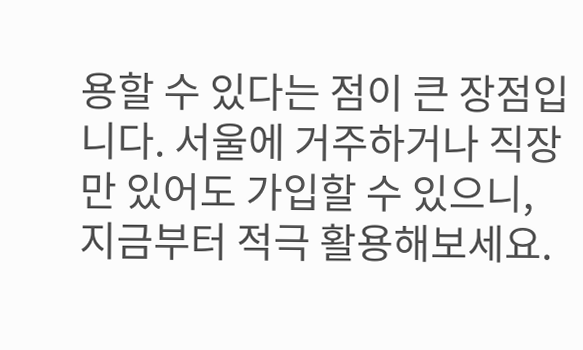용할 수 있다는 점이 큰 장점입니다. 서울에 거주하거나 직장만 있어도 가입할 수 있으니, 지금부터 적극 활용해보세요.